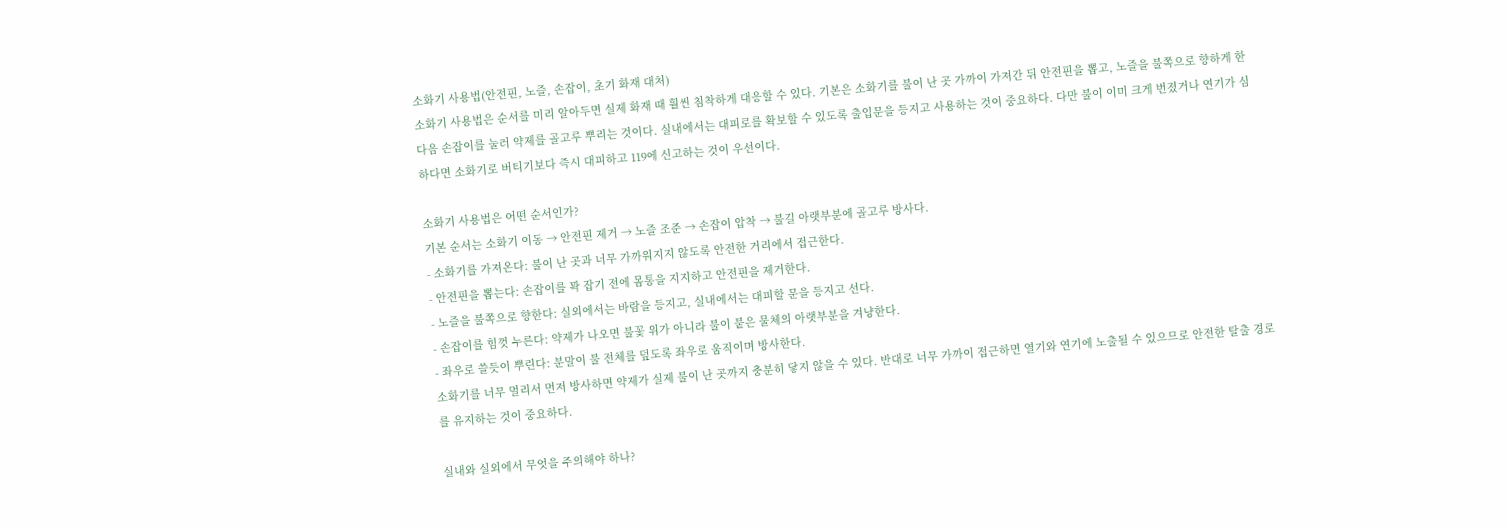소화기 사용법(안전핀, 노즐, 손잡이, 초기 화재 대처)
소화기 사용법은 순서를 미리 알아두면 실제 화재 때 훨씬 침착하게 대응할 수 있다. 기본은 소화기를 불이 난 곳 가까이 가져간 뒤 안전핀을 뽑고, 노즐을 불쪽으로 향하게 한 다음 손잡이를 눌러 약제를 골고루 뿌리는 것이다. 실내에서는 대피로를 확보할 수 있도록 출입문을 등지고 사용하는 것이 중요하다. 다만 불이 이미 크게 번졌거나 연기가 심하다면 소화기로 버티기보다 즉시 대피하고 119에 신고하는 것이 우선이다.

소화기 사용법은 어떤 순서인가?
기본 순서는 소화기 이동 → 안전핀 제거 → 노즐 조준 → 손잡이 압착 → 불길 아랫부분에 골고루 방사다.
- 소화기를 가져온다: 불이 난 곳과 너무 가까워지지 않도록 안전한 거리에서 접근한다.
- 안전핀을 뽑는다: 손잡이를 꽉 잡기 전에 몸통을 지지하고 안전핀을 제거한다.
- 노즐을 불쪽으로 향한다: 실외에서는 바람을 등지고, 실내에서는 대피할 문을 등지고 선다.
- 손잡이를 힘껏 누른다: 약제가 나오면 불꽃 위가 아니라 불이 붙은 물체의 아랫부분을 겨냥한다.
- 좌우로 쓸듯이 뿌린다: 분말이 불 전체를 덮도록 좌우로 움직이며 방사한다.
소화기를 너무 멀리서 먼저 방사하면 약제가 실제 불이 난 곳까지 충분히 닿지 않을 수 있다. 반대로 너무 가까이 접근하면 열기와 연기에 노출될 수 있으므로 안전한 탈출 경로를 유지하는 것이 중요하다.

실내와 실외에서 무엇을 주의해야 하나?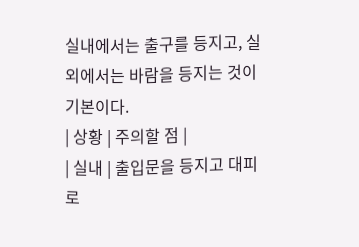실내에서는 출구를 등지고, 실외에서는 바람을 등지는 것이 기본이다.
| 상황 | 주의할 점 |
| 실내 | 출입문을 등지고 대피로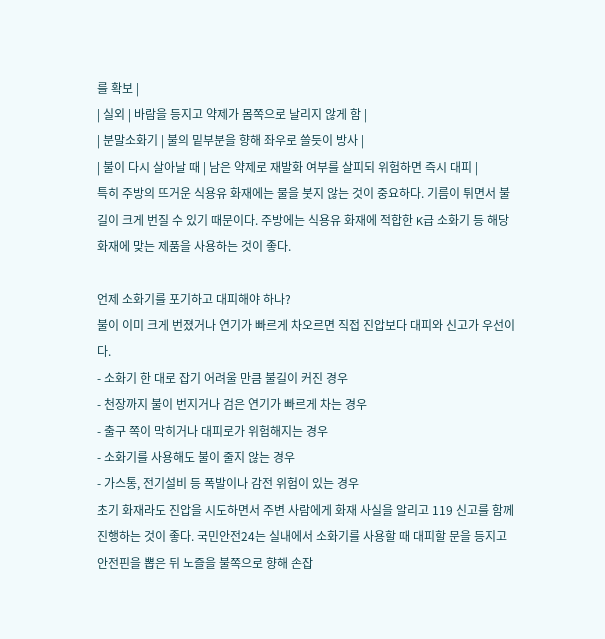를 확보 |
| 실외 | 바람을 등지고 약제가 몸쪽으로 날리지 않게 함 |
| 분말소화기 | 불의 밑부분을 향해 좌우로 쓸듯이 방사 |
| 불이 다시 살아날 때 | 남은 약제로 재발화 여부를 살피되 위험하면 즉시 대피 |
특히 주방의 뜨거운 식용유 화재에는 물을 붓지 않는 것이 중요하다. 기름이 튀면서 불길이 크게 번질 수 있기 때문이다. 주방에는 식용유 화재에 적합한 K급 소화기 등 해당 화재에 맞는 제품을 사용하는 것이 좋다.

언제 소화기를 포기하고 대피해야 하나?
불이 이미 크게 번졌거나 연기가 빠르게 차오르면 직접 진압보다 대피와 신고가 우선이다.
- 소화기 한 대로 잡기 어려울 만큼 불길이 커진 경우
- 천장까지 불이 번지거나 검은 연기가 빠르게 차는 경우
- 출구 쪽이 막히거나 대피로가 위험해지는 경우
- 소화기를 사용해도 불이 줄지 않는 경우
- 가스통, 전기설비 등 폭발이나 감전 위험이 있는 경우
초기 화재라도 진압을 시도하면서 주변 사람에게 화재 사실을 알리고 119 신고를 함께 진행하는 것이 좋다. 국민안전24는 실내에서 소화기를 사용할 때 대피할 문을 등지고 안전핀을 뽑은 뒤 노즐을 불쪽으로 향해 손잡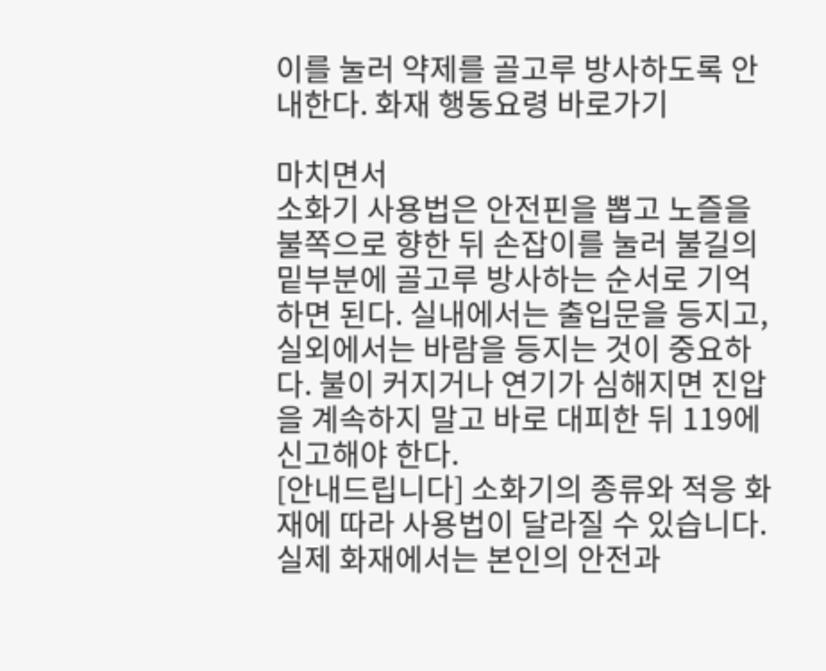이를 눌러 약제를 골고루 방사하도록 안내한다. 화재 행동요령 바로가기

마치면서
소화기 사용법은 안전핀을 뽑고 노즐을 불쪽으로 향한 뒤 손잡이를 눌러 불길의 밑부분에 골고루 방사하는 순서로 기억하면 된다. 실내에서는 출입문을 등지고, 실외에서는 바람을 등지는 것이 중요하다. 불이 커지거나 연기가 심해지면 진압을 계속하지 말고 바로 대피한 뒤 119에 신고해야 한다.
[안내드립니다] 소화기의 종류와 적응 화재에 따라 사용법이 달라질 수 있습니다. 실제 화재에서는 본인의 안전과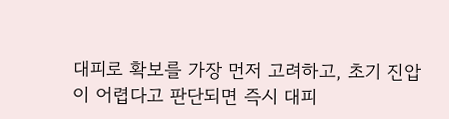대피로 확보를 가장 먼저 고려하고, 초기 진압이 어렵다고 판단되면 즉시 대피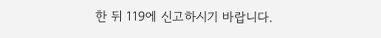한 뒤 119에 신고하시기 바랍니다.